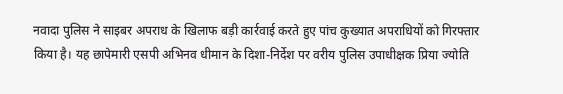नवादा पुलिस ने साइबर अपराध के खिलाफ बड़ी कार्रवाई करते हुए पांच कुख्यात अपराधियों को गिरफ्तार किया है। यह छापेमारी एसपी अभिनव धीमान के दिशा-निर्देश पर वरीय पुलिस उपाधीक्षक प्रिया ज्योति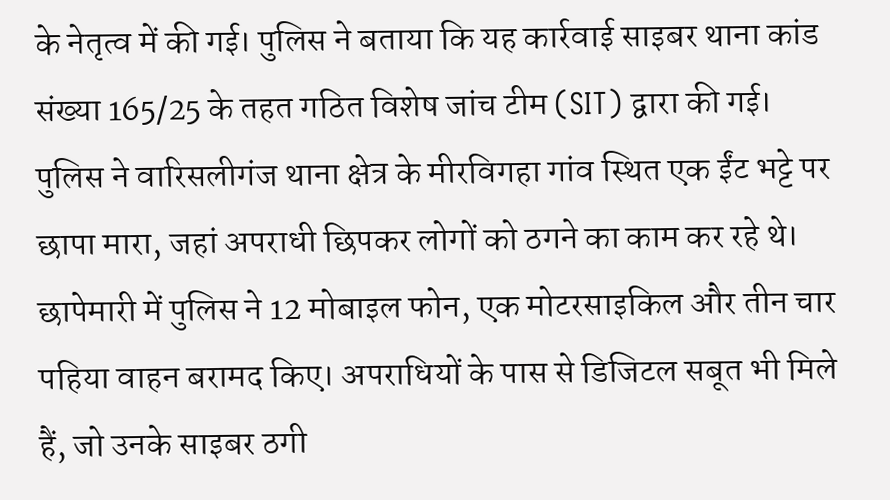के नेतृत्व में की गई। पुलिस ने बताया कि यह कार्रवाई साइबर थाना कांड संख्या 165/25 के तहत गठित विशेष जांच टीम (SIT) द्वारा की गई।
पुलिस ने वारिसलीगंज थाना क्षेत्र के मीरविगहा गांव स्थित एक ईंट भट्टे पर छापा मारा, जहां अपराधी छिपकर लोगों को ठगने का काम कर रहे थे। छापेमारी में पुलिस ने 12 मोबाइल फोन, एक मोटरसाइकिल और तीन चार पहिया वाहन बरामद किए। अपराधियों के पास से डिजिटल सबूत भी मिले हैं, जो उनके साइबर ठगी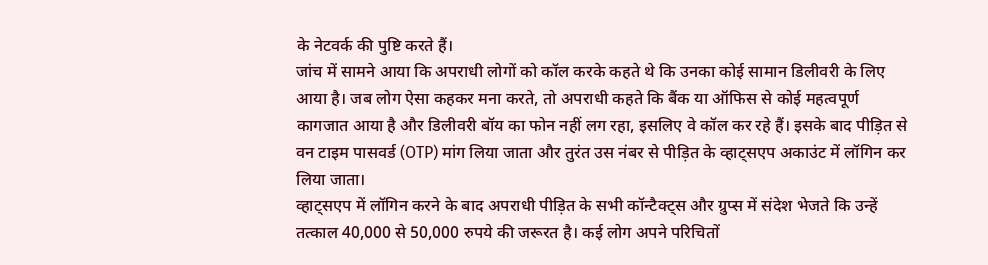के नेटवर्क की पुष्टि करते हैं।
जांच में सामने आया कि अपराधी लोगों को कॉल करके कहते थे कि उनका कोई सामान डिलीवरी के लिए आया है। जब लोग ऐसा कहकर मना करते, तो अपराधी कहते कि बैंक या ऑफिस से कोई महत्वपूर्ण कागजात आया है और डिलीवरी बॉय का फोन नहीं लग रहा, इसलिए वे कॉल कर रहे हैं। इसके बाद पीड़ित से वन टाइम पासवर्ड (OTP) मांग लिया जाता और तुरंत उस नंबर से पीड़ित के व्हाट्सएप अकाउंट में लॉगिन कर लिया जाता।
व्हाट्सएप में लॉगिन करने के बाद अपराधी पीड़ित के सभी कॉन्टैक्ट्स और ग्रुप्स में संदेश भेजते कि उन्हें तत्काल 40,000 से 50,000 रुपये की जरूरत है। कई लोग अपने परिचितों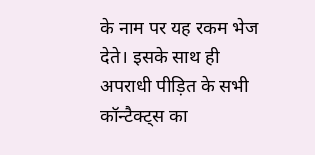के नाम पर यह रकम भेज देते। इसके साथ ही अपराधी पीड़ित के सभी कॉन्टैक्ट्स का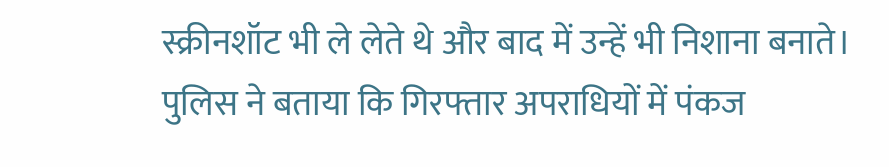स्क्रीनशॉट भी ले लेते थे और बाद में उन्हें भी निशाना बनाते।
पुलिस ने बताया कि गिरफ्तार अपराधियों में पंकज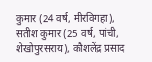कुमार (24 वर्ष, मीरविगहा), सतीश कुमार (25 वर्ष, पांची, शेखोपुरसराय), कौशलेंद्र प्रसाद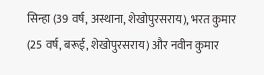सिन्हा (39 वर्ष, अस्थाना, शेखोपुरसराय), भरत कुमार (25 वर्ष, बरूई, शेखोपुरसराय) और नवीन कुमार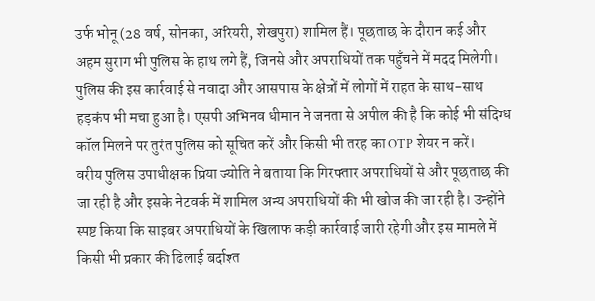उर्फ भोनू (28 वर्ष, सोनका, अरियरी, शेखपुरा) शामिल हैं। पूछताछ के दौरान कई और अहम सुराग भी पुलिस के हाथ लगे हैं, जिनसे और अपराधियों तक पहुँचने में मदद मिलेगी।
पुलिस की इस कार्रवाई से नवादा और आसपास के क्षेत्रों में लोगों में राहत के साथ-साथ हड़कंप भी मचा हुआ है। एसपी अभिनव धीमान ने जनता से अपील की है कि कोई भी संदिग्ध कॉल मिलने पर तुरंत पुलिस को सूचित करें और किसी भी तरह का OTP शेयर न करें।
वरीय पुलिस उपाधीक्षक प्रिया ज्योति ने बताया कि गिरफ्तार अपराधियों से और पूछताछ की जा रही है और इसके नेटवर्क में शामिल अन्य अपराधियों की भी खोज की जा रही है। उन्होंने स्पष्ट किया कि साइबर अपराधियों के खिलाफ कड़ी कार्रवाई जारी रहेगी और इस मामले में किसी भी प्रकार की ढिलाई बर्दाश्त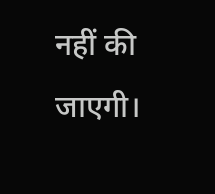नहीं की जाएगी।